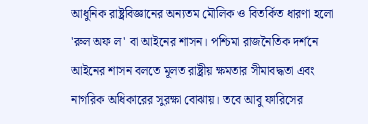আধুনিক রাষ্ট্রবিজ্ঞানের অন্যতম মৌলিক ও বিতর্কিত ধারণা হলো 'রুল অফ ল' বা আইনের শাসন। পশ্চিমা রাজনৈতিক দর্শনে আইনের শাসন বলতে মূলত রাষ্ট্রীয় ক্ষমতার সীমাবদ্ধতা এবং নাগরিক অধিকারের সুরক্ষা বোঝায়। তবে আবু ফারিসের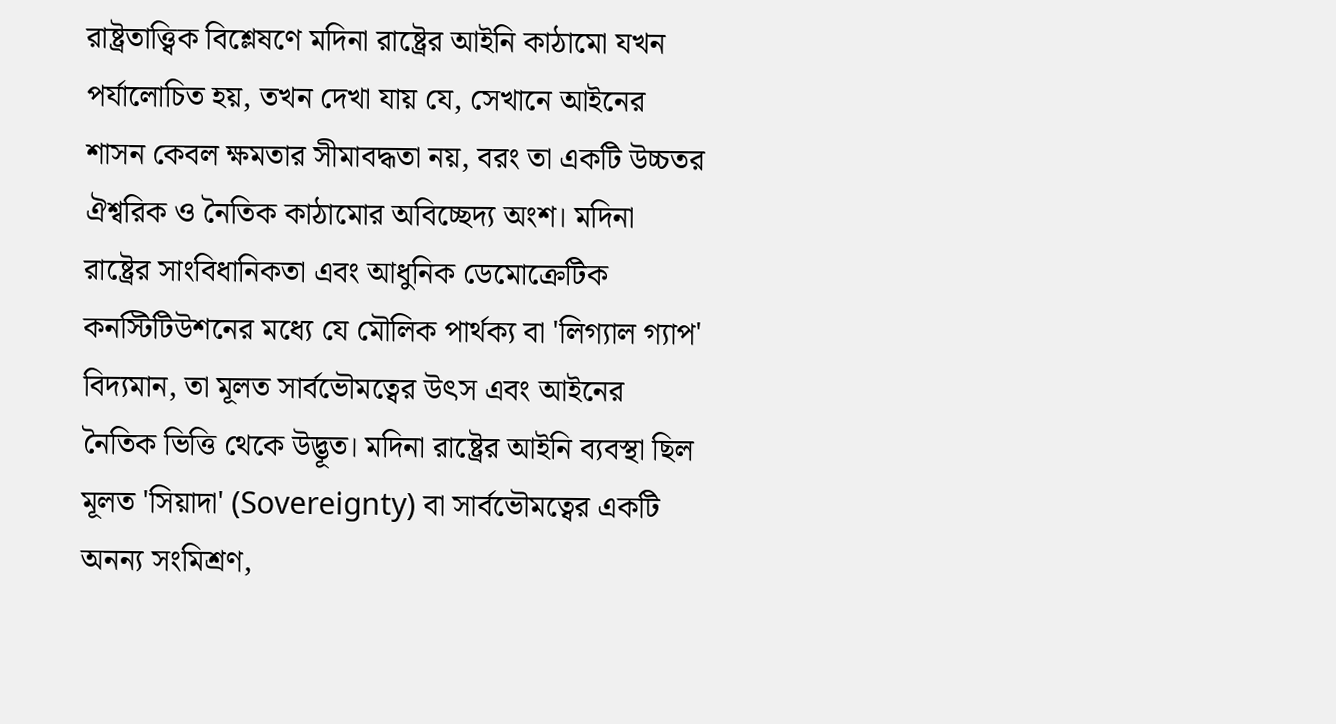রাষ্ট্রতাত্ত্বিক বিশ্লেষণে মদিনা রাষ্ট্রের আইনি কাঠামো যখন পর্যালোচিত হয়, তখন দেখা যায় যে, সেখানে আইনের শাসন কেবল ক্ষমতার সীমাবদ্ধতা নয়, বরং তা একটি উচ্চতর ঐশ্বরিক ও নৈতিক কাঠামোর অবিচ্ছেদ্য অংশ। মদিনা রাষ্ট্রের সাংবিধানিকতা এবং আধুনিক ডেমোক্রেটিক কনস্টিটিউশনের মধ্যে যে মৌলিক পার্থক্য বা 'লিগ্যাল গ্যাপ' বিদ্যমান, তা মূলত সার্বভৌমত্বের উৎস এবং আইনের নৈতিক ভিত্তি থেকে উদ্ভূত। মদিনা রাষ্ট্রের আইনি ব্যবস্থা ছিল মূলত 'সিয়াদা' (Sovereignty) বা সার্বভৌমত্বের একটি অনন্য সংমিশ্রণ,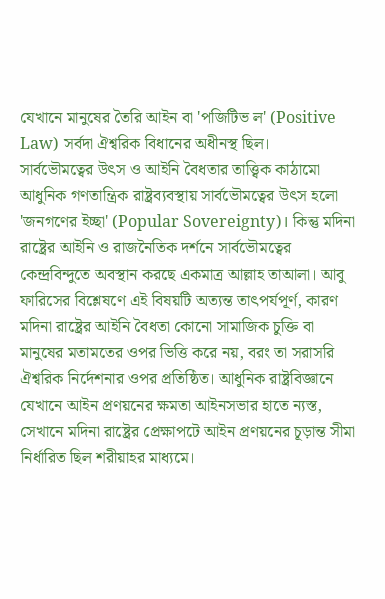যেখানে মানুষের তৈরি আইন বা 'পজিটিভ ল' (Positive Law) সর্বদা ঐশ্বরিক বিধানের অধীনস্থ ছিল।
সার্বভৌমত্বের উৎস ও আইনি বৈধতার তাত্ত্বিক কাঠামো
আধুনিক গণতান্ত্রিক রাষ্ট্রব্যবস্থায় সার্বভৌমত্বের উৎস হলো 'জনগণের ইচ্ছা' (Popular Sovereignty)। কিন্তু মদিনা রাষ্ট্রের আইনি ও রাজনৈতিক দর্শনে সার্বভৌমত্বের কেন্দ্রবিন্দুতে অবস্থান করছে একমাত্র আল্লাহ তাআলা। আবু ফারিসের বিশ্লেষণে এই বিষয়টি অত্যন্ত তাৎপর্যপূর্ণ, কারণ মদিনা রাষ্ট্রের আইনি বৈধতা কোনো সামাজিক চুক্তি বা মানুষের মতামতের ওপর ভিত্তি করে নয়, বরং তা সরাসরি ঐশ্বরিক নির্দেশনার ওপর প্রতিষ্ঠিত। আধুনিক রাষ্ট্রবিজ্ঞানে যেখানে আইন প্রণয়নের ক্ষমতা আইনসভার হাতে ন্যস্ত, সেখানে মদিনা রাষ্ট্রের প্রেক্ষাপটে আইন প্রণয়নের চূড়ান্ত সীমা নির্ধারিত ছিল শরীয়াহর মাধ্যমে।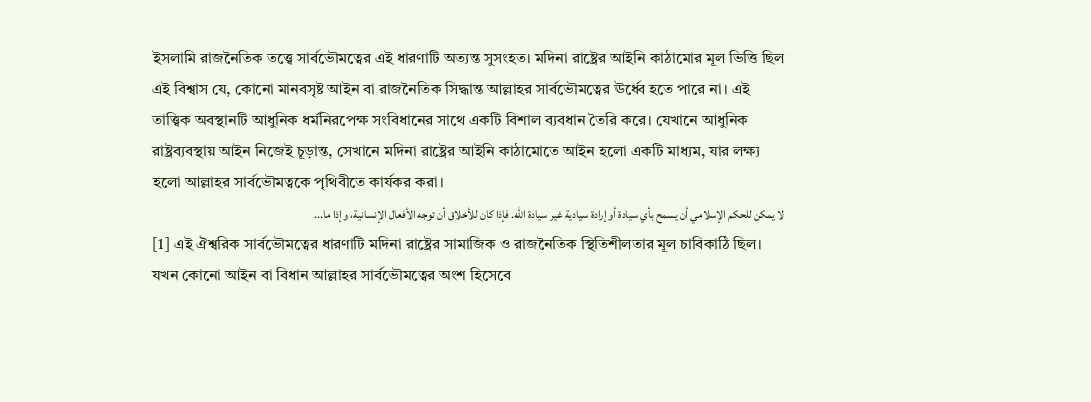ইসলামি রাজনৈতিক তত্ত্বে সার্বভৌমত্বের এই ধারণাটি অত্যন্ত সুসংহত। মদিনা রাষ্ট্রের আইনি কাঠামোর মূল ভিত্তি ছিল এই বিশ্বাস যে, কোনো মানবসৃষ্ট আইন বা রাজনৈতিক সিদ্ধান্ত আল্লাহর সার্বভৌমত্বের ঊর্ধ্বে হতে পারে না। এই তাত্ত্বিক অবস্থানটি আধুনিক ধর্মনিরপেক্ষ সংবিধানের সাথে একটি বিশাল ব্যবধান তৈরি করে। যেখানে আধুনিক রাষ্ট্রব্যবস্থায় আইন নিজেই চূড়ান্ত, সেখানে মদিনা রাষ্ট্রের আইনি কাঠামোতে আইন হলো একটি মাধ্যম, যার লক্ষ্য হলো আল্লাহর সার্বভৌমত্বকে পৃথিবীতে কার্যকর করা।
لا يمكن للحكم الإسلامي أن يسمح بأي سيادة أو إرادة سيادية غير سيادة الله. فإذا كان للأخلاق أن توجه الأفعال الإنسانية، وإذا ما...
[1] এই ঐশ্বরিক সার্বভৌমত্বের ধারণাটি মদিনা রাষ্ট্রের সামাজিক ও রাজনৈতিক স্থিতিশীলতার মূল চাবিকাঠি ছিল। যখন কোনো আইন বা বিধান আল্লাহর সার্বভৌমত্বের অংশ হিসেবে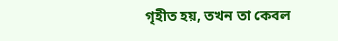গৃহীত হয়, তখন তা কেবল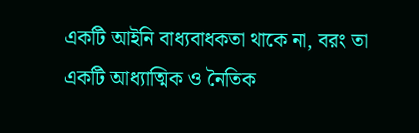একটি আইনি বাধ্যবাধকতা থাকে না, বরং তা একটি আধ্যাত্মিক ও নৈতিক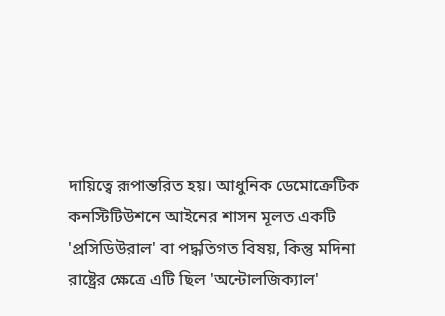দায়িত্বে রূপান্তরিত হয়। আধুনিক ডেমোক্রেটিক কনস্টিটিউশনে আইনের শাসন মূলত একটি 'প্রসিডিউরাল' বা পদ্ধতিগত বিষয়, কিন্তু মদিনা রাষ্ট্রের ক্ষেত্রে এটি ছিল 'অন্টোলজিক্যাল'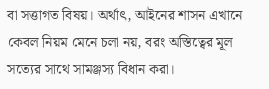বা সত্তাগত বিষয়। অর্থাৎ, আইনের শাসন এখানে কেবল নিয়ম মেনে চলা নয়, বরং অস্তিত্বের মূল সত্যের সাথে সামঞ্জস্য বিধান করা।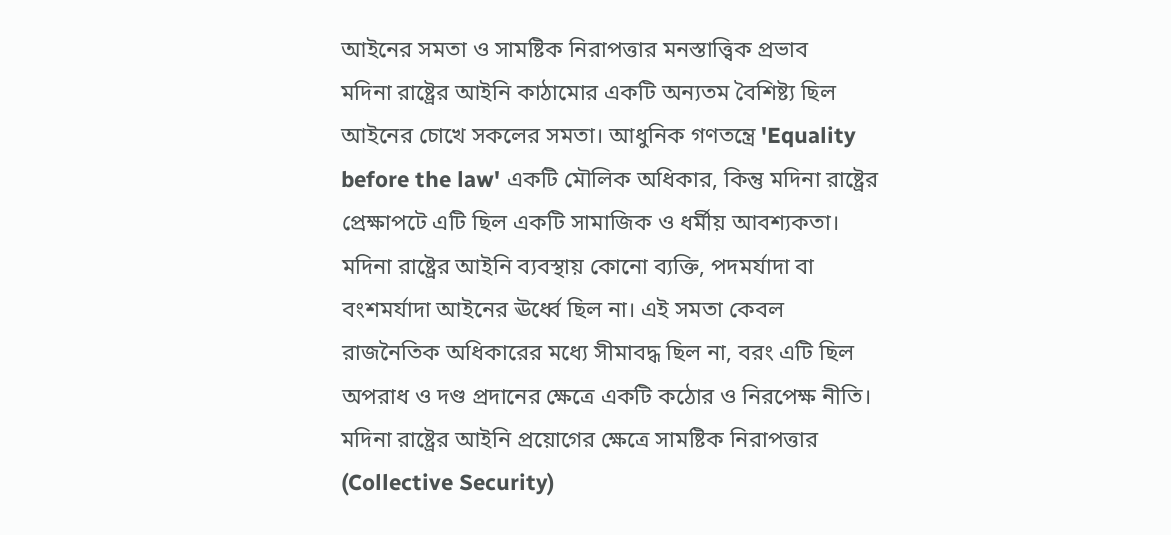আইনের সমতা ও সামষ্টিক নিরাপত্তার মনস্তাত্ত্বিক প্রভাব
মদিনা রাষ্ট্রের আইনি কাঠামোর একটি অন্যতম বৈশিষ্ট্য ছিল আইনের চোখে সকলের সমতা। আধুনিক গণতন্ত্রে 'Equality before the law' একটি মৌলিক অধিকার, কিন্তু মদিনা রাষ্ট্রের প্রেক্ষাপটে এটি ছিল একটি সামাজিক ও ধর্মীয় আবশ্যকতা। মদিনা রাষ্ট্রের আইনি ব্যবস্থায় কোনো ব্যক্তি, পদমর্যাদা বা বংশমর্যাদা আইনের ঊর্ধ্বে ছিল না। এই সমতা কেবল রাজনৈতিক অধিকারের মধ্যে সীমাবদ্ধ ছিল না, বরং এটি ছিল অপরাধ ও দণ্ড প্রদানের ক্ষেত্রে একটি কঠোর ও নিরপেক্ষ নীতি।
মদিনা রাষ্ট্রের আইনি প্রয়োগের ক্ষেত্রে সামষ্টিক নিরাপত্তার (Collective Security)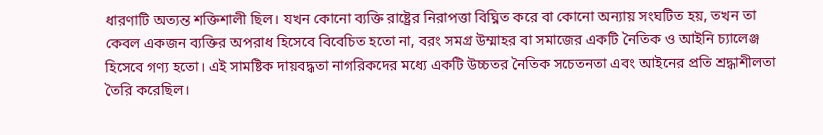ধারণাটি অত্যন্ত শক্তিশালী ছিল। যখন কোনো ব্যক্তি রাষ্ট্রের নিরাপত্তা বিঘ্নিত করে বা কোনো অন্যায় সংঘটিত হয়, তখন তা কেবল একজন ব্যক্তির অপরাধ হিসেবে বিবেচিত হতো না, বরং সমগ্র উম্মাহর বা সমাজের একটি নৈতিক ও আইনি চ্যালেঞ্জ হিসেবে গণ্য হতো। এই সামষ্টিক দায়বদ্ধতা নাগরিকদের মধ্যে একটি উচ্চতর নৈতিক সচেতনতা এবং আইনের প্রতি শ্রদ্ধাশীলতা তৈরি করেছিল।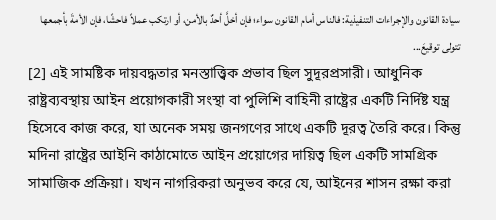سيادة القانون والإجراءات التنفيذية: فالناس أمام القانون سواء؛ فإن أخلَّ أحدٌ بالأمن، أو ارتكب عملاً فاحشًا، فإن الأمةَ بأجمعها تتولى توقيعَ...
[2] এই সামষ্টিক দায়বদ্ধতার মনস্তাত্ত্বিক প্রভাব ছিল সুদূরপ্রসারী। আধুনিক রাষ্ট্রব্যবস্থায় আইন প্রয়োগকারী সংস্থা বা পুলিশি বাহিনী রাষ্ট্রের একটি নির্দিষ্ট যন্ত্র হিসেবে কাজ করে, যা অনেক সময় জনগণের সাথে একটি দূরত্ব তৈরি করে। কিন্তু মদিনা রাষ্ট্রের আইনি কাঠামোতে আইন প্রয়োগের দায়িত্ব ছিল একটি সামগ্রিক সামাজিক প্রক্রিয়া। যখন নাগরিকরা অনুভব করে যে, আইনের শাসন রক্ষা করা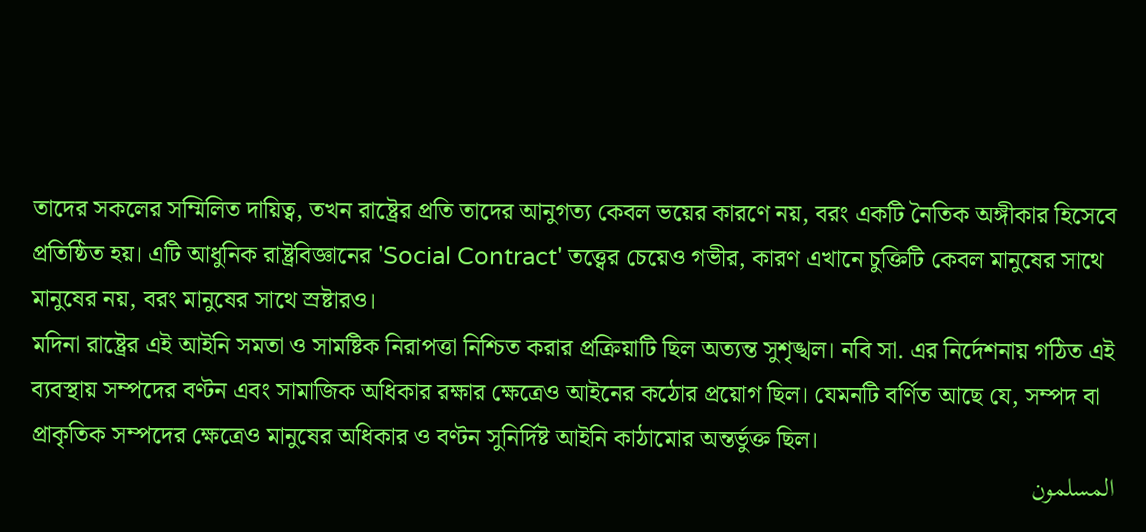তাদের সকলের সম্মিলিত দায়িত্ব, তখন রাষ্ট্রের প্রতি তাদের আনুগত্য কেবল ভয়ের কারণে নয়, বরং একটি নৈতিক অঙ্গীকার হিসেবে প্রতিষ্ঠিত হয়। এটি আধুনিক রাষ্ট্রবিজ্ঞানের 'Social Contract' তত্ত্বের চেয়েও গভীর, কারণ এখানে চুক্তিটি কেবল মানুষের সাথে মানুষের নয়, বরং মানুষের সাথে স্রষ্টারও।
মদিনা রাষ্ট্রের এই আইনি সমতা ও সামষ্টিক নিরাপত্তা নিশ্চিত করার প্রক্রিয়াটি ছিল অত্যন্ত সুশৃঙ্খল। নবি সা. এর নির্দেশনায় গঠিত এই ব্যবস্থায় সম্পদের বণ্টন এবং সামাজিক অধিকার রক্ষার ক্ষেত্রেও আইনের কঠোর প্রয়োগ ছিল। যেমনটি বর্ণিত আছে যে, সম্পদ বা প্রাকৃতিক সম্পদের ক্ষেত্রেও মানুষের অধিকার ও বণ্টন সুনির্দিষ্ট আইনি কাঠামোর অন্তর্ভুক্ত ছিল।
المسلمون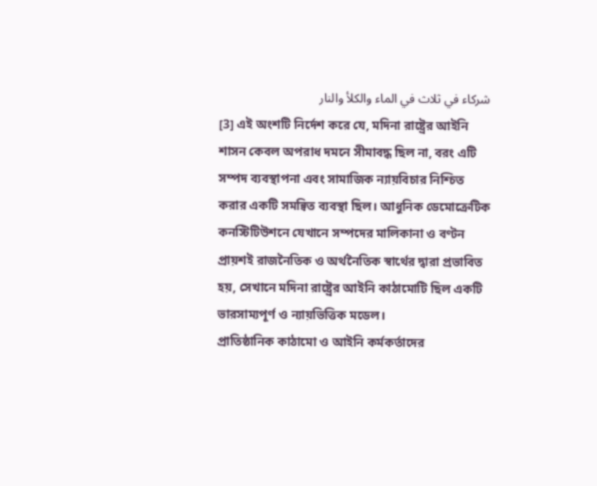شركاء في ثلاث في الماء والكلأ والنار
[3] এই অংশটি নির্দেশ করে যে, মদিনা রাষ্ট্রের আইনি শাসন কেবল অপরাধ দমনে সীমাবদ্ধ ছিল না, বরং এটি সম্পদ ব্যবস্থাপনা এবং সামাজিক ন্যায়বিচার নিশ্চিত করার একটি সমন্বিত ব্যবস্থা ছিল। আধুনিক ডেমোক্রেটিক কনস্টিটিউশনে যেখানে সম্পদের মালিকানা ও বণ্টন প্রায়শই রাজনৈতিক ও অর্থনৈতিক স্বার্থের দ্বারা প্রভাবিত হয়, সেখানে মদিনা রাষ্ট্রের আইনি কাঠামোটি ছিল একটি ভারসাম্যপূর্ণ ও ন্যায়ভিত্তিক মডেল।
প্রাতিষ্ঠানিক কাঠামো ও আইনি কর্মকর্তাদের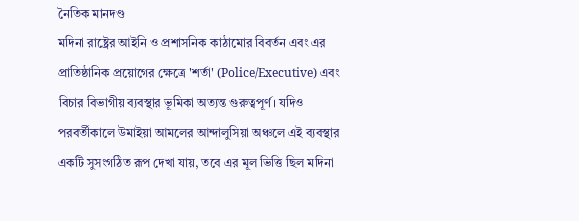নৈতিক মানদণ্ড
মদিনা রাষ্ট্রের আইনি ও প্রশাসনিক কাঠামোর বিবর্তন এবং এর প্রাতিষ্ঠানিক প্রয়োগের ক্ষেত্রে 'শর্তা' (Police/Executive) এবং বিচার বিভাগীয় ব্যবস্থার ভূমিকা অত্যন্ত গুরুত্বপূর্ণ। যদিও পরবর্তীকালে উমাইয়া আমলের আন্দালুসিয়া অঞ্চলে এই ব্যবস্থার একটি সুসংগঠিত রূপ দেখা যায়, তবে এর মূল ভিত্তি ছিল মদিনা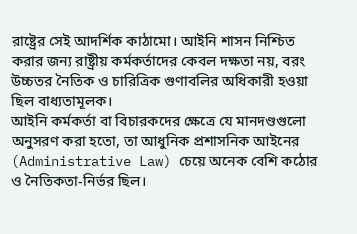রাষ্ট্রের সেই আদর্শিক কাঠামো। আইনি শাসন নিশ্চিত করার জন্য রাষ্ট্রীয় কর্মকর্তাদের কেবল দক্ষতা নয়, বরং উচ্চতর নৈতিক ও চারিত্রিক গুণাবলির অধিকারী হওয়া ছিল বাধ্যতামূলক।
আইনি কর্মকর্তা বা বিচারকদের ক্ষেত্রে যে মানদণ্ডগুলো অনুসরণ করা হতো, তা আধুনিক প্রশাসনিক আইনের (Administrative Law) চেয়ে অনেক বেশি কঠোর ও নৈতিকতা-নির্ভর ছিল।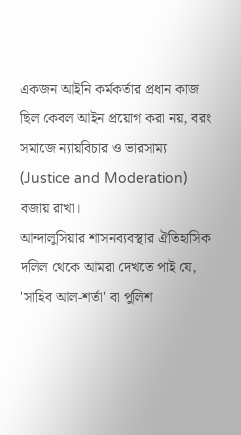একজন আইনি কর্মকর্তার প্রধান কাজ ছিল কেবল আইন প্রয়োগ করা নয়, বরং সমাজে ন্যায়বিচার ও ভারসাম্য (Justice and Moderation) বজায় রাখা।
আন্দালুসিয়ার শাসনব্যবস্থার ঐতিহাসিক দলিল থেকে আমরা দেখতে পাই যে, 'সাহিব আল-শর্তা' বা পুলিশ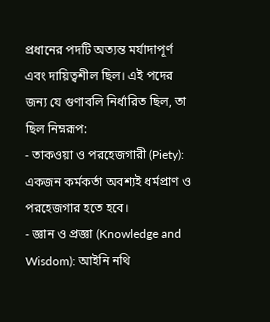প্রধানের পদটি অত্যন্ত মর্যাদাপূর্ণ এবং দায়িত্বশীল ছিল। এই পদের জন্য যে গুণাবলি নির্ধারিত ছিল, তা ছিল নিম্নরূপ:
- তাকওয়া ও পরহেজগারী (Piety): একজন কর্মকর্তা অবশ্যই ধর্মপ্রাণ ও পরহেজগার হতে হবে।
- জ্ঞান ও প্রজ্ঞা (Knowledge and Wisdom): আইনি নথি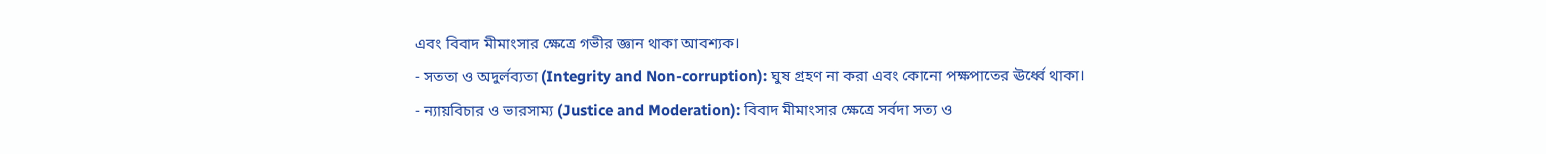এবং বিবাদ মীমাংসার ক্ষেত্রে গভীর জ্ঞান থাকা আবশ্যক।
- সততা ও অদুর্লব্যতা (Integrity and Non-corruption): ঘুষ গ্রহণ না করা এবং কোনো পক্ষপাতের ঊর্ধ্বে থাকা।
- ন্যায়বিচার ও ভারসাম্য (Justice and Moderation): বিবাদ মীমাংসার ক্ষেত্রে সর্বদা সত্য ও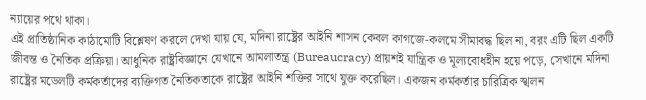ন্যায়ের পথে থাকা।
এই প্রাতিষ্ঠানিক কাঠামোটি বিশ্লেষণ করলে দেখা যায় যে, মদিনা রাষ্ট্রের আইনি শাসন কেবল কাগজে-কলমে সীমাবদ্ধ ছিল না, বরং এটি ছিল একটি জীবন্ত ও নৈতিক প্রক্রিয়া। আধুনিক রাষ্ট্রবিজ্ঞানে যেখানে আমলাতন্ত্র (Bureaucracy) প্রায়শই যান্ত্রিক ও মূল্যবোধহীন হয়ে পড়ে, সেখানে মদিনা রাষ্ট্রের মডেলটি কর্মকর্তাদের ব্যক্তিগত নৈতিকতাকে রাষ্ট্রের আইনি শক্তির সাথে যুক্ত করেছিল। একজন কর্মকর্তার চারিত্রিক স্খলন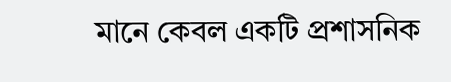মানে কেবল একটি প্রশাসনিক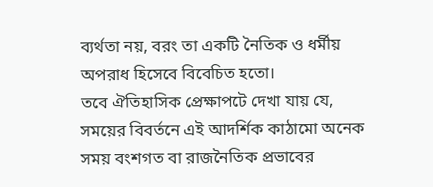ব্যর্থতা নয়, বরং তা একটি নৈতিক ও ধর্মীয় অপরাধ হিসেবে বিবেচিত হতো।
তবে ঐতিহাসিক প্রেক্ষাপটে দেখা যায় যে, সময়ের বিবর্তনে এই আদর্শিক কাঠামো অনেক সময় বংশগত বা রাজনৈতিক প্রভাবের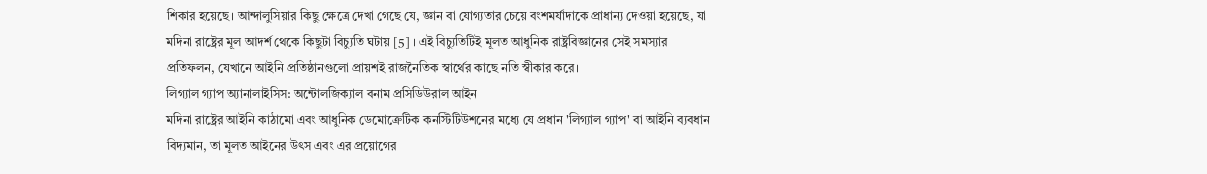শিকার হয়েছে। আন্দালুসিয়ার কিছু ক্ষেত্রে দেখা গেছে যে, জ্ঞান বা যোগ্যতার চেয়ে বংশমর্যাদাকে প্রাধান্য দেওয়া হয়েছে, যা মদিনা রাষ্ট্রের মূল আদর্শ থেকে কিছুটা বিচ্যুতি ঘটায় [5] । এই বিচ্যুতিটিই মূলত আধুনিক রাষ্ট্রবিজ্ঞানের সেই সমস্যার প্রতিফলন, যেখানে আইনি প্রতিষ্ঠানগুলো প্রায়শই রাজনৈতিক স্বার্থের কাছে নতি স্বীকার করে।
লিগ্যাল গ্যাপ অ্যানালাইসিস: অন্টোলজিক্যাল বনাম প্রসিডিউরাল আইন
মদিনা রাষ্ট্রের আইনি কাঠামো এবং আধুনিক ডেমোক্রেটিক কনস্টিটিউশনের মধ্যে যে প্রধান 'লিগ্যাল গ্যাপ' বা আইনি ব্যবধান বিদ্যমান, তা মূলত আইনের উৎস এবং এর প্রয়োগের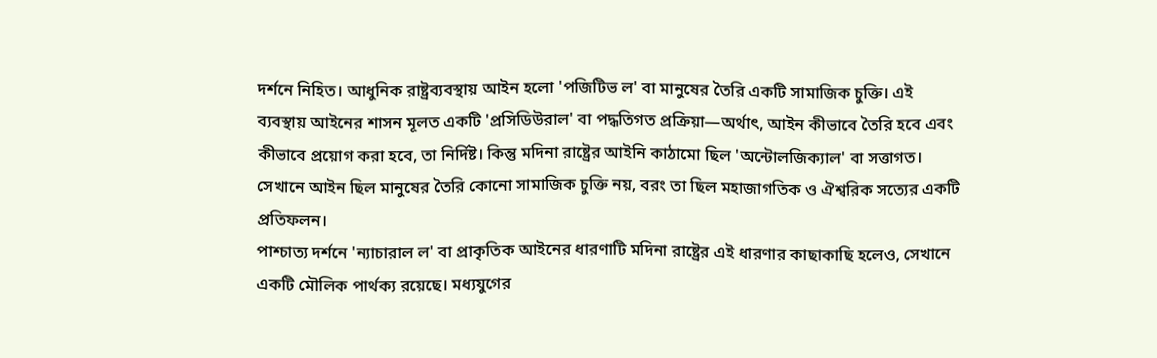দর্শনে নিহিত। আধুনিক রাষ্ট্রব্যবস্থায় আইন হলো 'পজিটিভ ল' বা মানুষের তৈরি একটি সামাজিক চুক্তি। এই ব্যবস্থায় আইনের শাসন মূলত একটি 'প্রসিডিউরাল' বা পদ্ধতিগত প্রক্রিয়া—অর্থাৎ, আইন কীভাবে তৈরি হবে এবং কীভাবে প্রয়োগ করা হবে, তা নির্দিষ্ট। কিন্তু মদিনা রাষ্ট্রের আইনি কাঠামো ছিল 'অন্টোলজিক্যাল' বা সত্তাগত। সেখানে আইন ছিল মানুষের তৈরি কোনো সামাজিক চুক্তি নয়, বরং তা ছিল মহাজাগতিক ও ঐশ্বরিক সত্যের একটি প্রতিফলন।
পাশ্চাত্য দর্শনে 'ন্যাচারাল ল' বা প্রাকৃতিক আইনের ধারণাটি মদিনা রাষ্ট্রের এই ধারণার কাছাকাছি হলেও, সেখানে একটি মৌলিক পার্থক্য রয়েছে। মধ্যযুগের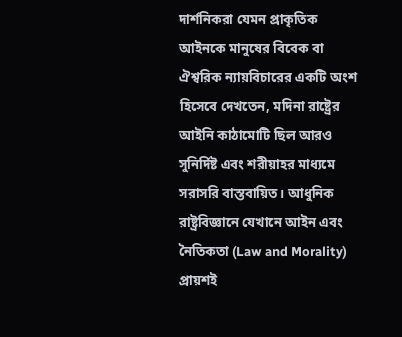দার্শনিকরা যেমন প্রাকৃতিক আইনকে মানুষের বিবেক বা ঐশ্বরিক ন্যায়বিচারের একটি অংশ হিসেবে দেখতেন, মদিনা রাষ্ট্রের আইনি কাঠামোটি ছিল আরও সুনির্দিষ্ট এবং শরীয়াহর মাধ্যমে সরাসরি বাস্তবায়িত। আধুনিক রাষ্ট্রবিজ্ঞানে যেখানে আইন এবং নৈতিকতা (Law and Morality) প্রায়শই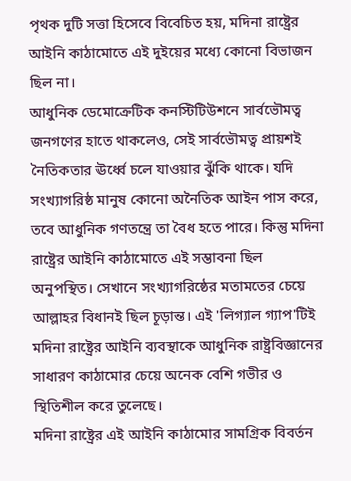পৃথক দুটি সত্তা হিসেবে বিবেচিত হয়, মদিনা রাষ্ট্রের আইনি কাঠামোতে এই দুইয়ের মধ্যে কোনো বিভাজন ছিল না।
আধুনিক ডেমোক্রেটিক কনস্টিটিউশনে সার্বভৌমত্ব জনগণের হাতে থাকলেও, সেই সার্বভৌমত্ব প্রায়শই নৈতিকতার ঊর্ধ্বে চলে যাওয়ার ঝুঁকি থাকে। যদি সংখ্যাগরিষ্ঠ মানুষ কোনো অনৈতিক আইন পাস করে, তবে আধুনিক গণতন্ত্রে তা বৈধ হতে পারে। কিন্তু মদিনা রাষ্ট্রের আইনি কাঠামোতে এই সম্ভাবনা ছিল অনুপস্থিত। সেখানে সংখ্যাগরিষ্ঠের মতামতের চেয়ে আল্লাহর বিধানই ছিল চূড়ান্ত। এই 'লিগ্যাল গ্যাপ'টিই মদিনা রাষ্ট্রের আইনি ব্যবস্থাকে আধুনিক রাষ্ট্রবিজ্ঞানের সাধারণ কাঠামোর চেয়ে অনেক বেশি গভীর ও স্থিতিশীল করে তুলেছে।
মদিনা রাষ্ট্রের এই আইনি কাঠামোর সামগ্রিক বিবর্তন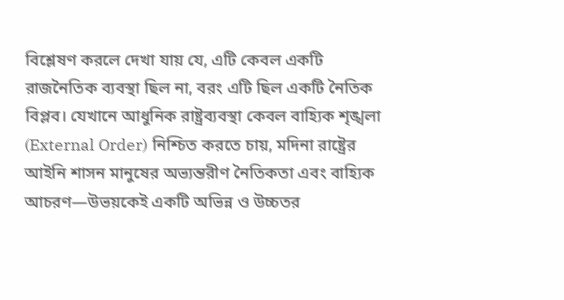বিশ্লেষণ করলে দেখা যায় যে, এটি কেবল একটি রাজনৈতিক ব্যবস্থা ছিল না, বরং এটি ছিল একটি নৈতিক বিপ্লব। যেখানে আধুনিক রাষ্ট্রব্যবস্থা কেবল বাহ্যিক শৃঙ্খলা (External Order) নিশ্চিত করতে চায়, মদিনা রাষ্ট্রের আইনি শাসন মানুষের অভ্যন্তরীণ নৈতিকতা এবং বাহ্যিক আচরণ—উভয়কেই একটি অভিন্ন ও উচ্চতর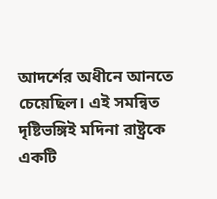আদর্শের অধীনে আনতে চেয়েছিল। এই সমন্বিত দৃষ্টিভঙ্গিই মদিনা রাষ্ট্রকে একটি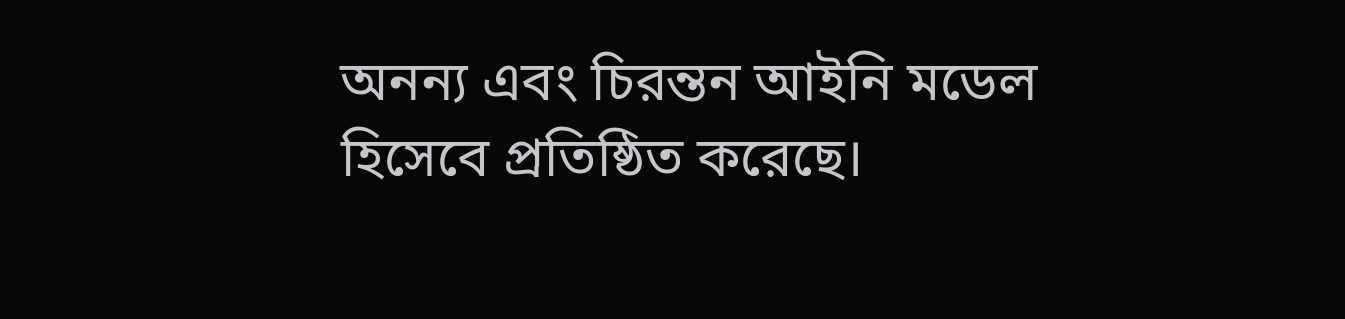অনন্য এবং চিরন্তন আইনি মডেল হিসেবে প্রতিষ্ঠিত করেছে।